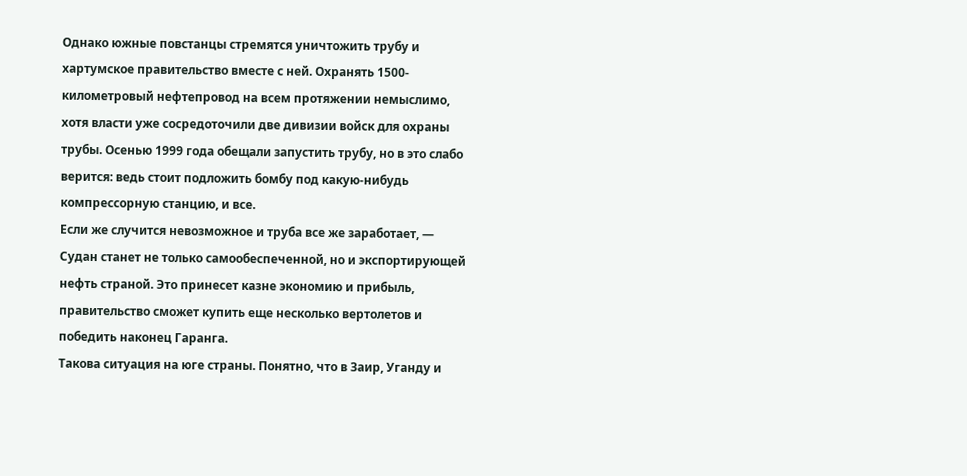Однако южные повстанцы стремятся уничтожить трубу и хартумское правительство вместе с ней. Охранять 1500-километровый нефтепровод на всем протяжении немыслимо, хотя власти уже сосредоточили две дивизии войск для охраны трубы. Осенью 1999 года обещали запустить трубу, но в это слабо верится: ведь стоит подложить бомбу под какую-нибудь компрессорную станцию, и все.
Если же случится невозможное и труба все же заработает, — Судан станет не только самообеспеченной, но и экспортирующей нефть страной. Это принесет казне экономию и прибыль, правительство сможет купить еще несколько вертолетов и победить наконец Гаранга.
Такова ситуация на юге страны. Понятно, что в Заир, Уганду и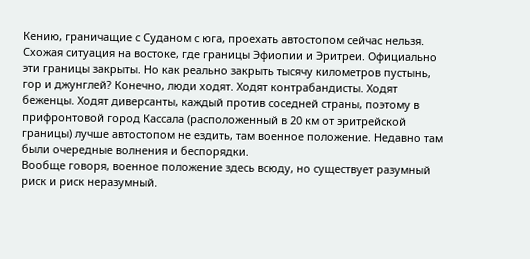Кению, граничащие с Суданом с юга, проехать автостопом сейчас нельзя. Схожая ситуация на востоке, где границы Эфиопии и Эритреи. Официально эти границы закрыты. Но как реально закрыть тысячу километров пустынь, гор и джунглей? Конечно, люди ходят. Ходят контрабандисты. Ходят беженцы. Ходят диверсанты, каждый против соседней страны, поэтому в прифронтовой город Кассала (расположенный в 20 км от эритрейской границы) лучше автостопом не ездить, там военное положение. Недавно там были очередные волнения и беспорядки.
Вообще говоря, военное положение здесь всюду, но существует разумный риск и риск неразумный.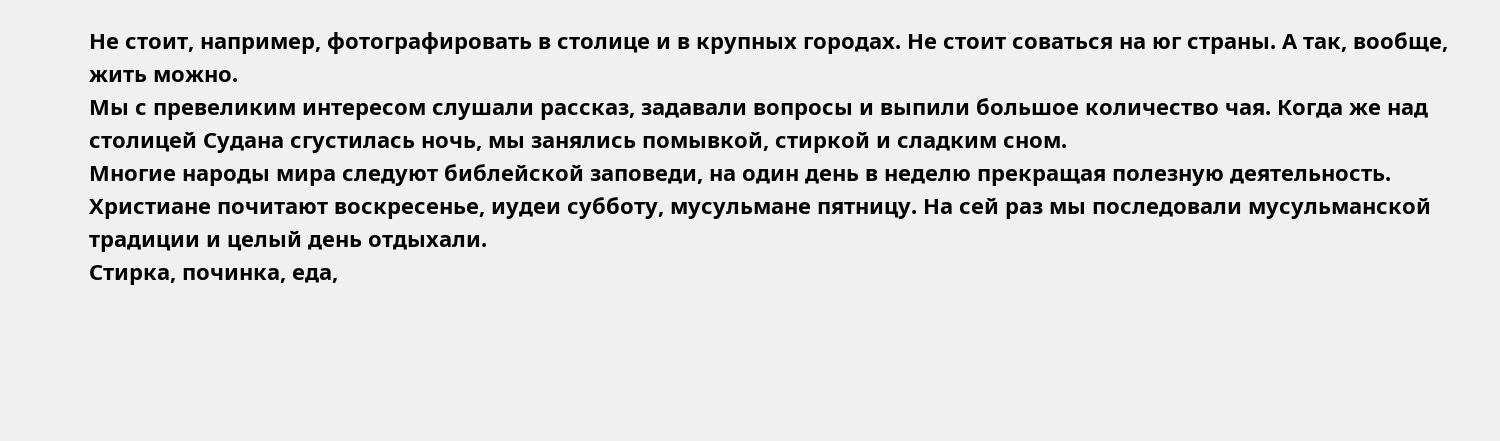Не стоит, например, фотографировать в столице и в крупных городах. Не стоит соваться на юг страны. А так, вообще, жить можно.
Мы с превеликим интересом слушали рассказ, задавали вопросы и выпили большое количество чая. Когда же над столицей Судана сгустилась ночь, мы занялись помывкой, стиркой и сладким сном.
Многие народы мира следуют библейской заповеди, на один день в неделю прекращая полезную деятельность. Христиане почитают воскресенье, иудеи субботу, мусульмане пятницу. На сей раз мы последовали мусульманской традиции и целый день отдыхали.
Стирка, починка, еда,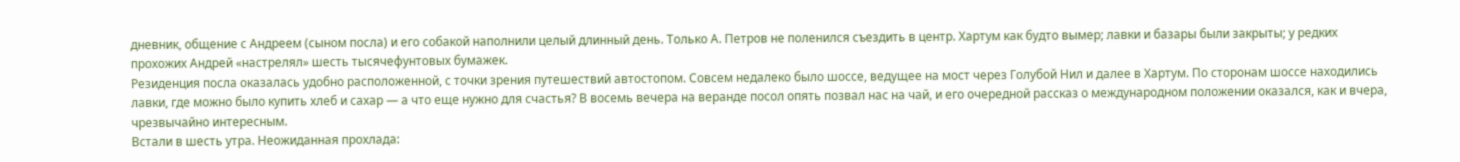дневник, общение с Андреем (сыном посла) и его собакой наполнили целый длинный день. Только А. Петров не поленился съездить в центр. Хартум как будто вымер; лавки и базары были закрыты; у редких прохожих Андрей «настрелял» шесть тысячефунтовых бумажек.
Резиденция посла оказалась удобно расположенной, с точки зрения путешествий автостопом. Совсем недалеко было шоссе, ведущее на мост через Голубой Нил и далее в Хартум. По сторонам шоссе находились лавки, где можно было купить хлеб и сахар — а что еще нужно для счастья? В восемь вечера на веранде посол опять позвал нас на чай, и его очередной рассказ о международном положении оказался, как и вчера, чрезвычайно интересным.
Встали в шесть утра. Неожиданная прохлада: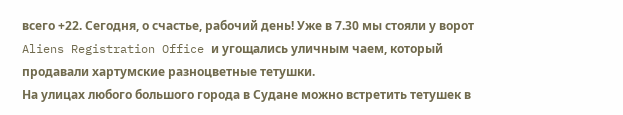всего +22. Сегодня, о счастье, рабочий день! Уже в 7.30 мы стояли у ворот Aliens Registration Office и угощались уличным чаем, который продавали хартумские разноцветные тетушки.
На улицах любого большого города в Судане можно встретить тетушек в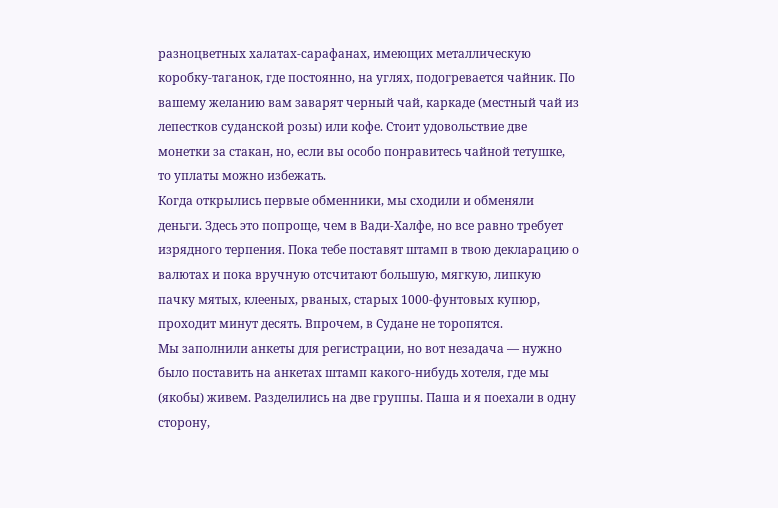разноцветных халатах-сарафанах, имеющих металлическую коробку-таганок, где постоянно, на углях, подогревается чайник. По вашему желанию вам заварят черный чай, каркаде (местный чай из лепестков суданской розы) или кофе. Стоит удовольствие две монетки за стакан, но, если вы особо понравитесь чайной тетушке, то уплаты можно избежать.
Когда открылись первые обменники, мы сходили и обменяли деньги. Здесь это попроще, чем в Вади-Халфе, но все равно требует изрядного терпения. Пока тебе поставят штамп в твою декларацию о валютах и пока вручную отсчитают большую, мягкую, липкую пачку мятых, клееных, рваных, старых 1000-фунтовых купюр, проходит минут десять. Впрочем, в Судане не торопятся.
Мы заполнили анкеты для регистрации, но вот незадача — нужно было поставить на анкетах штамп какого-нибудь хотеля, где мы (якобы) живем. Разделились на две группы. Паша и я поехали в одну сторону,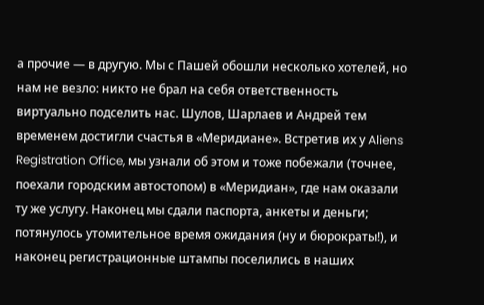а прочие — в другую. Мы с Пашей обошли несколько хотелей, но нам не везло: никто не брал на себя ответственность виртуально подселить нас. Шулов, Шарлаев и Андрей тем временем достигли счастья в «Меридиане». Встретив их у Aliens Registration Office, мы узнали об этом и тоже побежали (точнее, поехали городским автостопом) в «Меридиан», где нам оказали ту же услугу. Наконец мы сдали паспорта, анкеты и деньги; потянулось утомительное время ожидания (ну и бюрократы!), и наконец регистрационные штампы поселились в наших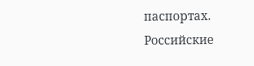паспортах.
Российские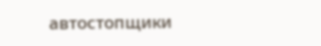автостопщики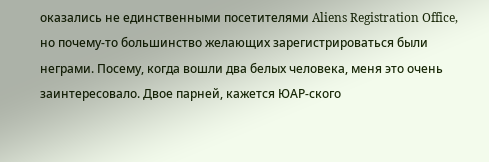оказались не единственными посетителями Aliens Registration Office, но почему-то большинство желающих зарегистрироваться были неграми. Посему, когда вошли два белых человека, меня это очень заинтересовало. Двое парней, кажется ЮАР-ского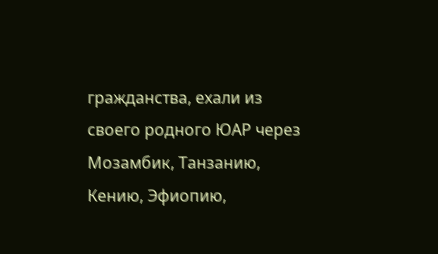гражданства, ехали из своего родного ЮАР через Мозамбик, Танзанию, Кению, Эфиопию,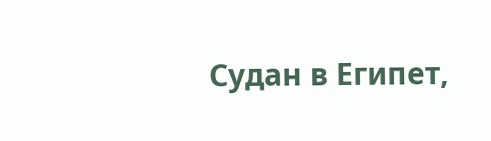Судан в Египет,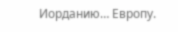Иорданию… Европу.